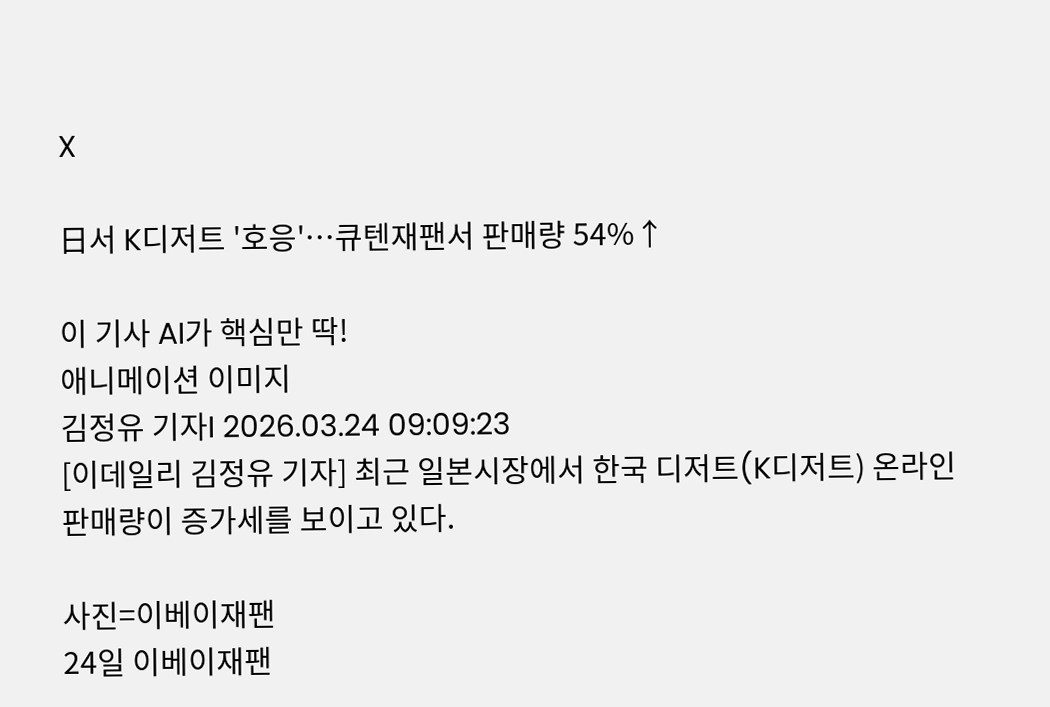X

日서 K디저트 '호응'…큐텐재팬서 판매량 54%↑

이 기사 AI가 핵심만 딱!
애니메이션 이미지
김정유 기자I 2026.03.24 09:09:23
[이데일리 김정유 기자] 최근 일본시장에서 한국 디저트(K디저트) 온라인 판매량이 증가세를 보이고 있다.

사진=이베이재팬
24일 이베이재팬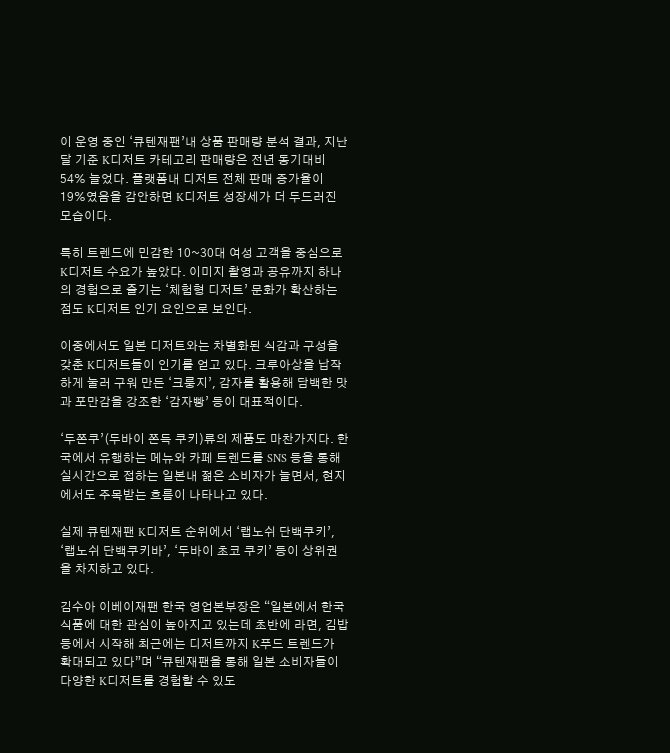이 운영 중인 ‘큐텐재팬’내 상품 판매량 분석 결과, 지난달 기준 K디저트 카테고리 판매량은 전년 동기대비 54% 늘었다. 플랫폼내 디저트 전체 판매 증가율이 19%였음을 감안하면 K디저트 성장세가 더 두드러진 모습이다.

특히 트렌드에 민감한 10~30대 여성 고객을 중심으로 K디저트 수요가 높았다. 이미지 촬영과 공유까지 하나의 경험으로 즐기는 ‘체험형 디저트’ 문화가 확산하는 점도 K디저트 인기 요인으로 보인다.

이중에서도 일본 디저트와는 차별화된 식감과 구성을 갖춘 K디저트들이 인기를 얻고 있다. 크루아상을 납작하게 눌러 구워 만든 ‘크룽지’, 감자를 활용해 담백한 맛과 포만감을 강조한 ‘감자빵’ 등이 대표적이다.

‘두쫀쿠’(두바이 쫀득 쿠키)류의 제품도 마찬가지다. 한국에서 유행하는 메뉴와 카페 트렌드를 SNS 등을 통해 실시간으로 접하는 일본내 젊은 소비자가 늘면서, 현지에서도 주목받는 흐름이 나타나고 있다.

실제 큐텐재팬 K디저트 순위에서 ‘랩노쉬 단백쿠키’, ‘랩노쉬 단백쿠키바’, ‘두바이 초코 쿠키’ 등이 상위권을 차지하고 있다.

김수아 이베이재팬 한국 영업본부장은 “일본에서 한국 식품에 대한 관심이 높아지고 있는데 초반에 라면, 김밥 등에서 시작해 최근에는 디저트까지 K푸드 트렌드가 확대되고 있다”며 “큐텐재팬을 통해 일본 소비자들이 다양한 K디저트를 경험할 수 있도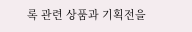록 관련 상품과 기획전을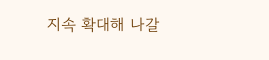지속 확대해 나갈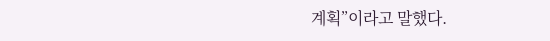계획”이라고 말했다.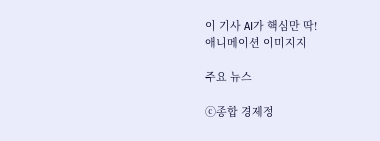이 기사 AI가 핵심만 딱!
애니메이션 이미지지

주요 뉴스

ⓒ종합 경제정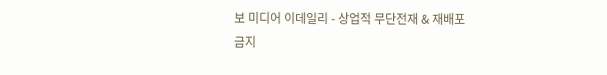보 미디어 이데일리 - 상업적 무단전재 & 재배포 금지